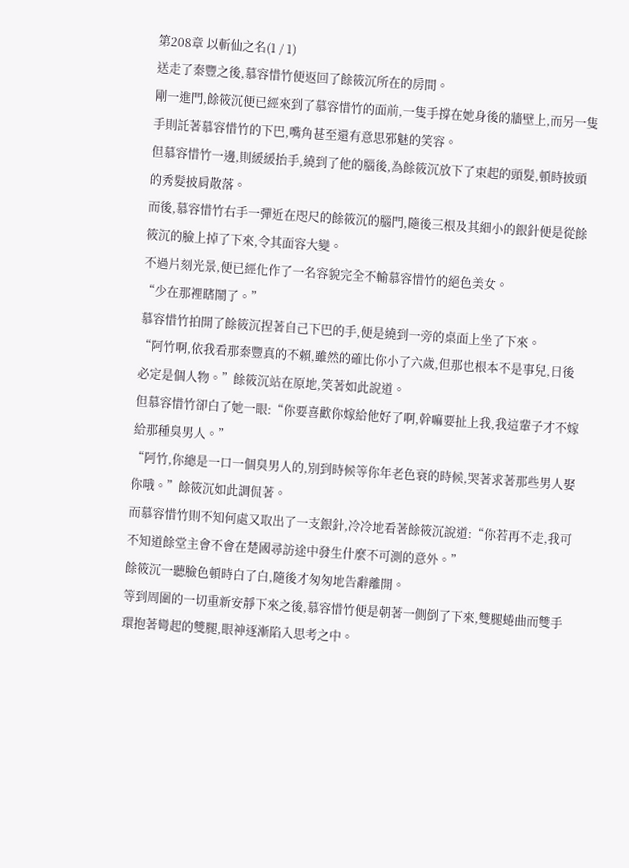第208章 以斬仙之名(1 / 1)
送走了秦豐之後,慕容惜竹便返回了餘筱沉所在的房間。
剛一進門,餘筱沉便已經來到了慕容惜竹的面前,一隻手撐在她身後的牆壁上,而另一隻手則託著慕容惜竹的下巴,嘴角甚至還有意思邪魅的笑容。
但慕容惜竹一邊,則緩緩抬手,繞到了他的腦後,為餘筱沉放下了束起的頭髮,頓時披頭的秀髮披肩散落。
而後,慕容惜竹右手一彈近在咫尺的餘筱沉的腦門,隨後三根及其細小的銀針便是從餘筱沉的臉上掉了下來,令其面容大變。
不過片刻光景,便已經化作了一名容貌完全不輸慕容惜竹的絕色美女。
“少在那裡瞎鬧了。”
慕容惜竹拍開了餘筱沉捏著自己下巴的手,便是繞到一旁的桌面上坐了下來。
“阿竹啊,依我看那秦豐真的不賴,雖然的確比你小了六歲,但那也根本不是事兒,日後必定是個人物。”餘筱沉站在原地,笑著如此說道。
但慕容惜竹卻白了她一眼:“你要喜歡你嫁給他好了啊,幹嘛要扯上我,我這輩子才不嫁給那種臭男人。”
“阿竹,你總是一口一個臭男人的,別到時候等你年老色衰的時候,哭著求著那些男人娶你哦。”餘筱沉如此調侃著。
而慕容惜竹則不知何處又取出了一支銀針,冷冷地看著餘筱沉說道:“你若再不走,我可不知道餘堂主會不會在楚國尋訪途中發生什麼不可測的意外。”
餘筱沉一聽臉色頓時白了白,隨後才匆匆地告辭離開。
等到周圍的一切重新安靜下來之後,慕容惜竹便是朝著一側倒了下來,雙腿蜷曲而雙手環抱著彎起的雙腿,眼神逐漸陷入思考之中。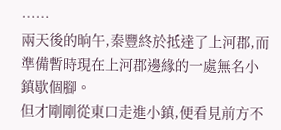……
兩天後的晌午,秦豐終於抵達了上河郡,而準備暫時現在上河郡邊緣的一處無名小鎮歇個腳。
但才剛剛從東口走進小鎮,便看見前方不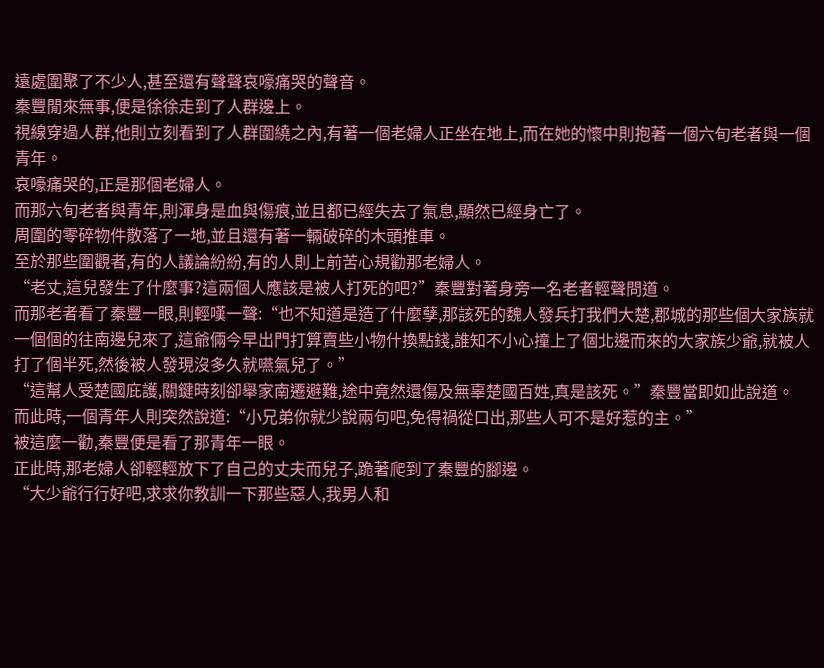遠處圍聚了不少人,甚至還有聲聲哀嚎痛哭的聲音。
秦豐閒來無事,便是徐徐走到了人群邊上。
視線穿過人群,他則立刻看到了人群圍繞之內,有著一個老婦人正坐在地上,而在她的懷中則抱著一個六旬老者與一個青年。
哀嚎痛哭的,正是那個老婦人。
而那六旬老者與青年,則渾身是血與傷痕,並且都已經失去了氣息,顯然已經身亡了。
周圍的零碎物件散落了一地,並且還有著一輛破碎的木頭推車。
至於那些圍觀者,有的人議論紛紛,有的人則上前苦心規勸那老婦人。
“老丈,這兒發生了什麼事?這兩個人應該是被人打死的吧?”秦豐對著身旁一名老者輕聲問道。
而那老者看了秦豐一眼,則輕嘆一聲:“也不知道是造了什麼孽,那該死的魏人發兵打我們大楚,郡城的那些個大家族就一個個的往南邊兒來了,這爺倆今早出門打算賣些小物什換點錢,誰知不小心撞上了個北邊而來的大家族少爺,就被人打了個半死,然後被人發現沒多久就嚥氣兒了。”
“這幫人受楚國庇護,關鍵時刻卻舉家南遷避難,途中竟然還傷及無辜楚國百姓,真是該死。”秦豐當即如此說道。
而此時,一個青年人則突然說道:“小兄弟你就少說兩句吧,免得禍從口出,那些人可不是好惹的主。”
被這麼一勸,秦豐便是看了那青年一眼。
正此時,那老婦人卻輕輕放下了自己的丈夫而兒子,跪著爬到了秦豐的腳邊。
“大少爺行行好吧,求求你教訓一下那些惡人,我男人和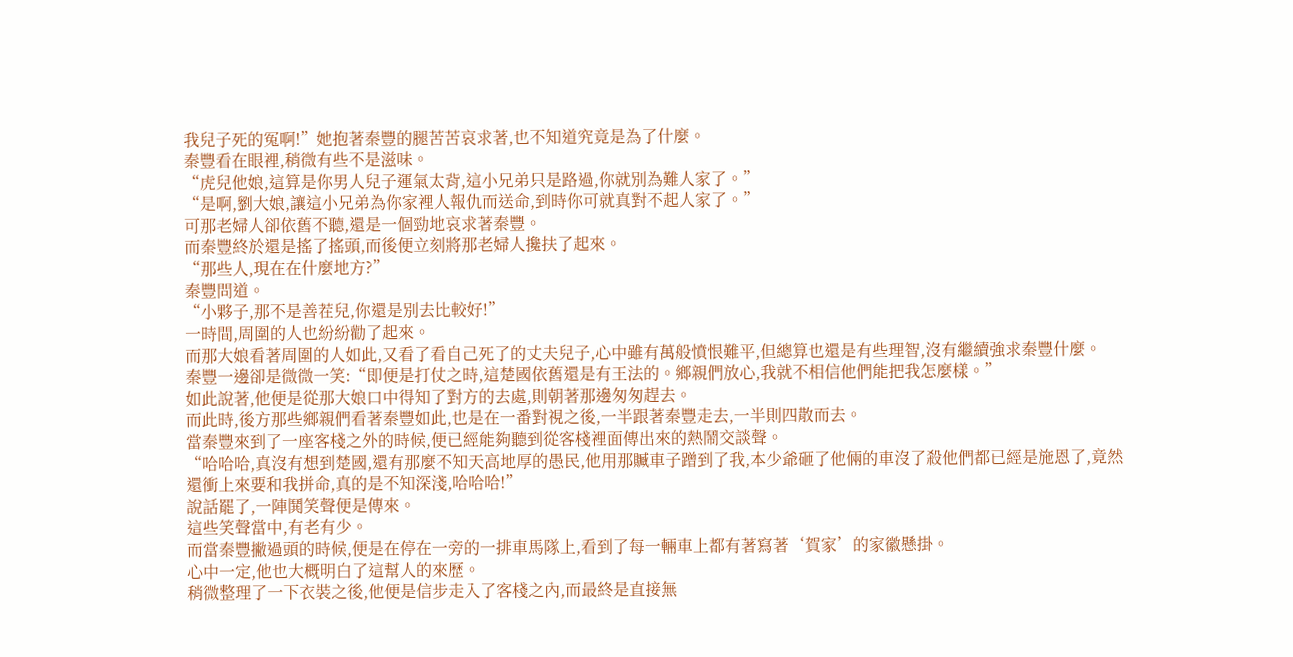我兒子死的冤啊!”她抱著秦豐的腿苦苦哀求著,也不知道究竟是為了什麼。
秦豐看在眼裡,稍微有些不是滋味。
“虎兒他娘,這算是你男人兒子運氣太背,這小兄弟只是路過,你就別為難人家了。”
“是啊,劉大娘,讓這小兄弟為你家裡人報仇而送命,到時你可就真對不起人家了。”
可那老婦人卻依舊不聽,還是一個勁地哀求著秦豐。
而秦豐終於還是搖了搖頭,而後便立刻將那老婦人攙扶了起來。
“那些人,現在在什麼地方?”
秦豐問道。
“小夥子,那不是善茬兒,你還是別去比較好!”
一時間,周圍的人也紛紛勸了起來。
而那大娘看著周圍的人如此,又看了看自己死了的丈夫兒子,心中雖有萬般憤恨難平,但總算也還是有些理智,沒有繼續強求秦豐什麼。
秦豐一邊卻是微微一笑:“即便是打仗之時,這楚國依舊還是有王法的。鄉親們放心,我就不相信他們能把我怎麼樣。”
如此說著,他便是從那大娘口中得知了對方的去處,則朝著那邊匆匆趕去。
而此時,後方那些鄉親們看著秦豐如此,也是在一番對視之後,一半跟著秦豐走去,一半則四散而去。
當秦豐來到了一座客棧之外的時候,便已經能夠聽到從客棧裡面傳出來的熱鬧交談聲。
“哈哈哈,真沒有想到楚國,還有那麼不知天高地厚的愚民,他用那贓車子蹭到了我,本少爺砸了他倆的車沒了殺他們都已經是施恩了,竟然還衝上來要和我拼命,真的是不知深淺,哈哈哈!”
說話罷了,一陣鬨笑聲便是傳來。
這些笑聲當中,有老有少。
而當秦豐撇過頭的時候,便是在停在一旁的一排車馬隊上,看到了每一輛車上都有著寫著‘賀家’的家徽懸掛。
心中一定,他也大概明白了這幫人的來歷。
稍微整理了一下衣裝之後,他便是信步走入了客棧之內,而最終是直接無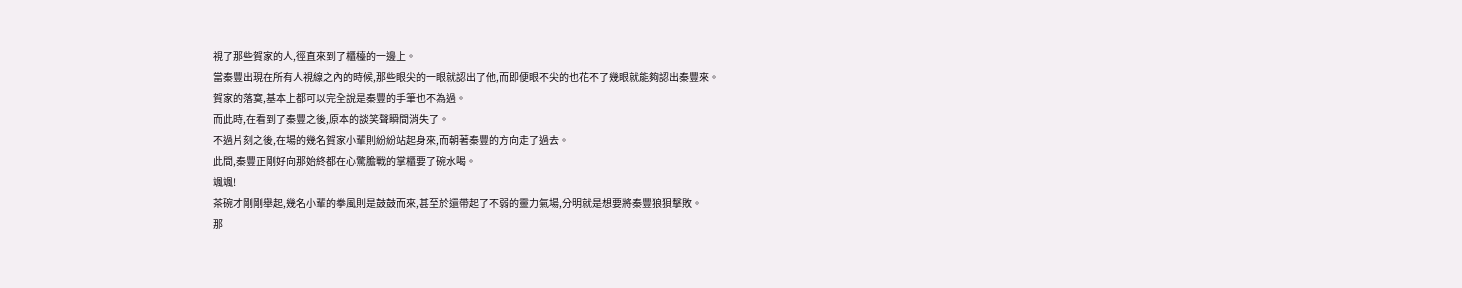視了那些賀家的人,徑直來到了櫃檯的一邊上。
當秦豐出現在所有人視線之內的時候,那些眼尖的一眼就認出了他,而即便眼不尖的也花不了幾眼就能夠認出秦豐來。
賀家的落寞,基本上都可以完全說是秦豐的手筆也不為過。
而此時,在看到了秦豐之後,原本的談笑聲瞬間消失了。
不過片刻之後,在場的幾名賀家小輩則紛紛站起身來,而朝著秦豐的方向走了過去。
此間,秦豐正剛好向那始終都在心驚膽戰的掌櫃要了碗水喝。
颯颯!
茶碗才剛剛舉起,幾名小輩的拳風則是鼓鼓而來,甚至於還帶起了不弱的靈力氣場,分明就是想要將秦豐狼狽擊敗。
那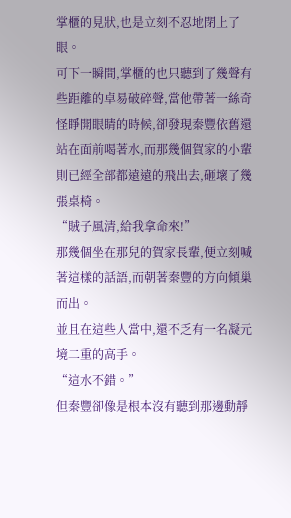掌櫃的見狀,也是立刻不忍地閉上了眼。
可下一瞬間,掌櫃的也只聽到了幾聲有些距離的卓易破碎聲,當他帶著一絲奇怪睜開眼睛的時候,卻發現秦豐依舊還站在面前喝著水,而那幾個賀家的小輩則已經全部都遠遠的飛出去,砸壞了幾張桌椅。
“賊子風清,給我拿命來!”
那幾個坐在那兒的賀家長輩,便立刻喊著這樣的話語,而朝著秦豐的方向傾巢而出。
並且在這些人當中,還不乏有一名凝元境二重的高手。
“這水不錯。”
但秦豐卻像是根本沒有聽到那邊動靜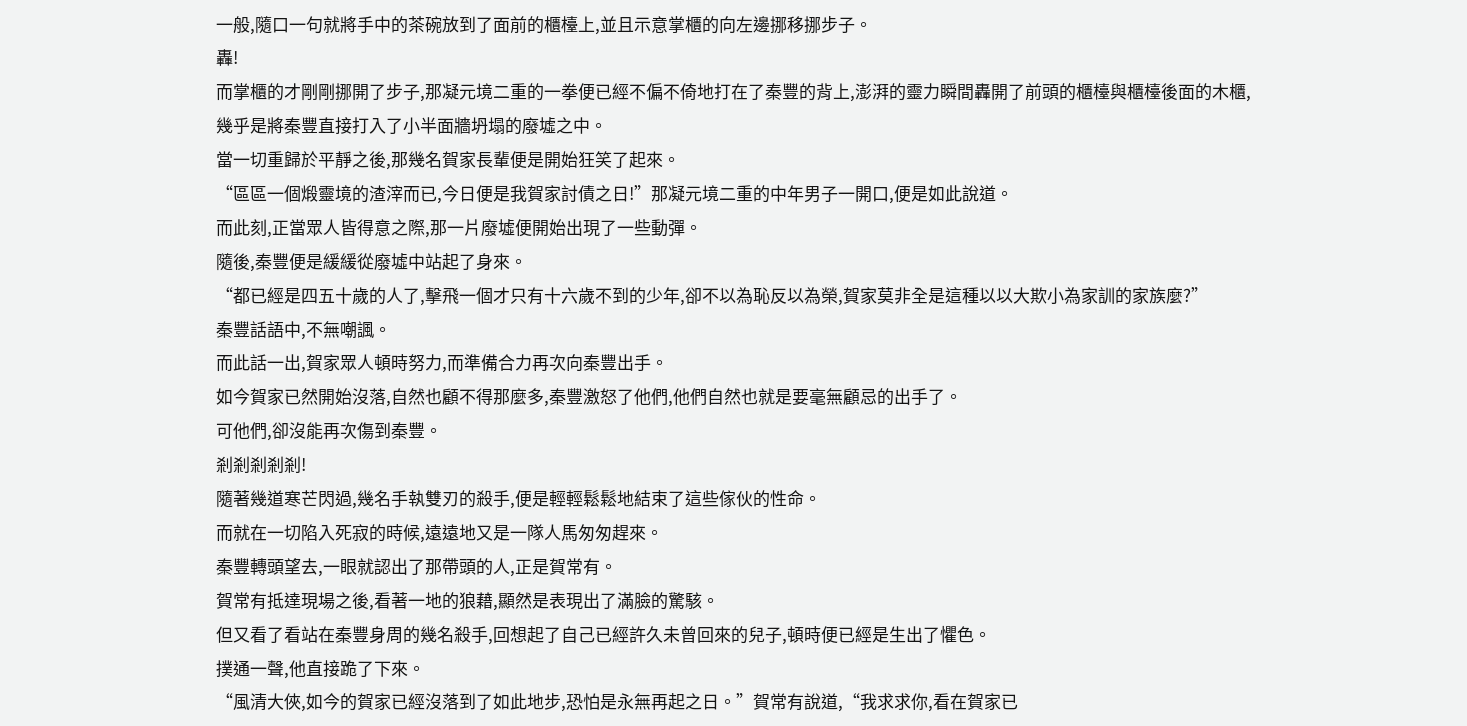一般,隨口一句就將手中的茶碗放到了面前的櫃檯上,並且示意掌櫃的向左邊挪移挪步子。
轟!
而掌櫃的才剛剛挪開了步子,那凝元境二重的一拳便已經不偏不倚地打在了秦豐的背上,澎湃的靈力瞬間轟開了前頭的櫃檯與櫃檯後面的木櫃,幾乎是將秦豐直接打入了小半面牆坍塌的廢墟之中。
當一切重歸於平靜之後,那幾名賀家長輩便是開始狂笑了起來。
“區區一個煅靈境的渣滓而已,今日便是我賀家討債之日!”那凝元境二重的中年男子一開口,便是如此說道。
而此刻,正當眾人皆得意之際,那一片廢墟便開始出現了一些動彈。
隨後,秦豐便是緩緩從廢墟中站起了身來。
“都已經是四五十歲的人了,擊飛一個才只有十六歲不到的少年,卻不以為恥反以為榮,賀家莫非全是這種以以大欺小為家訓的家族麼?”
秦豐話語中,不無嘲諷。
而此話一出,賀家眾人頓時努力,而準備合力再次向秦豐出手。
如今賀家已然開始沒落,自然也顧不得那麼多,秦豐激怒了他們,他們自然也就是要毫無顧忌的出手了。
可他們,卻沒能再次傷到秦豐。
剎剎剎剎剎!
隨著幾道寒芒閃過,幾名手執雙刃的殺手,便是輕輕鬆鬆地結束了這些傢伙的性命。
而就在一切陷入死寂的時候,遠遠地又是一隊人馬匆匆趕來。
秦豐轉頭望去,一眼就認出了那帶頭的人,正是賀常有。
賀常有抵達現場之後,看著一地的狼藉,顯然是表現出了滿臉的驚駭。
但又看了看站在秦豐身周的幾名殺手,回想起了自己已經許久未曾回來的兒子,頓時便已經是生出了懼色。
撲通一聲,他直接跪了下來。
“風清大俠,如今的賀家已經沒落到了如此地步,恐怕是永無再起之日。”賀常有說道,“我求求你,看在賀家已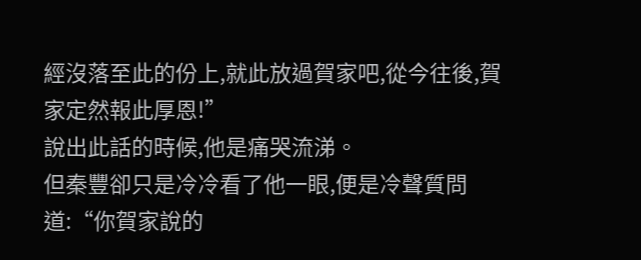經沒落至此的份上,就此放過賀家吧,從今往後,賀家定然報此厚恩!”
說出此話的時候,他是痛哭流涕。
但秦豐卻只是冷冷看了他一眼,便是冷聲質問道:“你賀家說的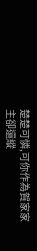楚楚可憐,可你作為賀家家主卻還縱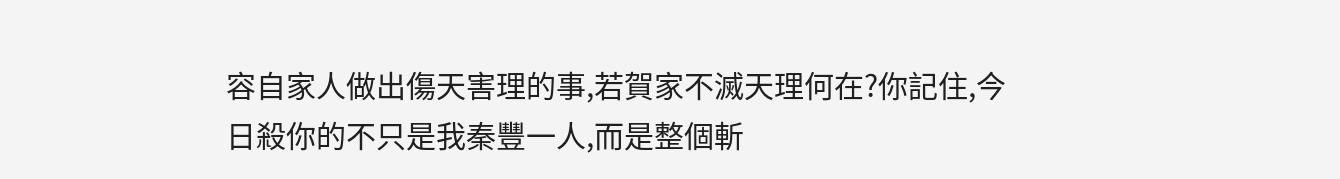容自家人做出傷天害理的事,若賀家不滅天理何在?你記住,今日殺你的不只是我秦豐一人,而是整個斬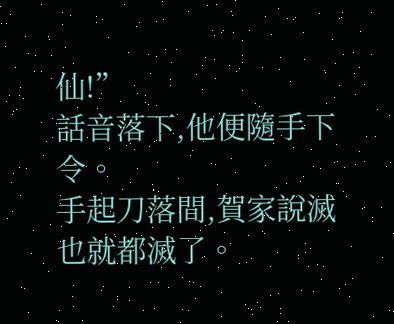仙!”
話音落下,他便隨手下令。
手起刀落間,賀家說滅也就都滅了。